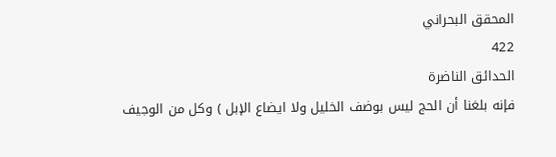المحقق البحراني
422
الحدائق الناضرة
فإنه بلغنا أن الحج ليس بوضف الخليل ولا ايضاع الإبل ) وكل من الوجيف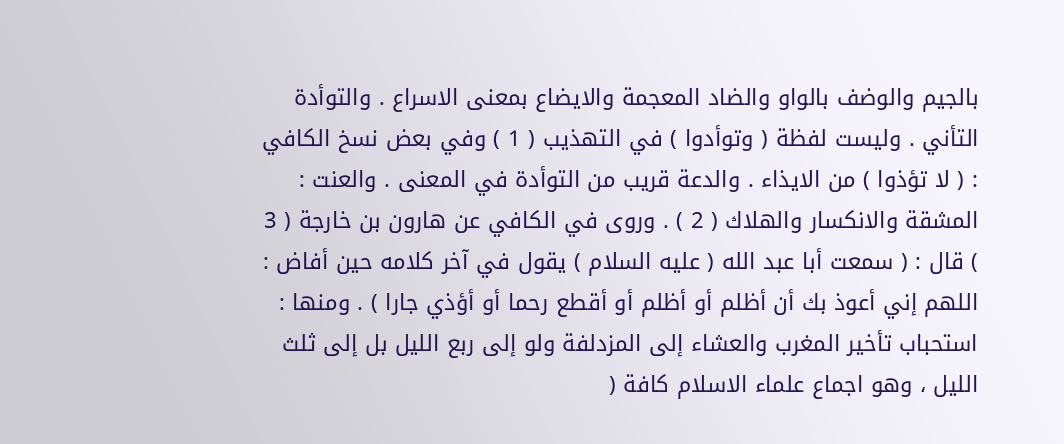بالجيم والوضف بالواو والضاد المعجمة والايضاع بمعنى الاسراع . والتوأدة التأني . وليست لفظة ( وتوأدوا ) في التهذيب ( 1 ) وفي بعض نسخ الكافي : ( لا تؤذوا ) من الايذاء . والدعة قريب من التوأدة في المعنى . والعنت : المشقة والانكسار والهلاك ( 2 ) . وروى في الكافي عن هارون بن خارجة ( 3 ) قال : ( سمعت أبا عبد الله ( عليه السلام ) يقول في آخر كلامه حين أفاض : اللهم إني أعوذ بك أن أظلم أو أظلم أو أقطع رحما أو أؤذي جارا ) . ومنها : استحباب تأخير المغرب والعشاء إلى المزدلفة ولو إلى ربع الليل بل إلى ثلث الليل ، وهو اجماع علماء الاسلام كافة (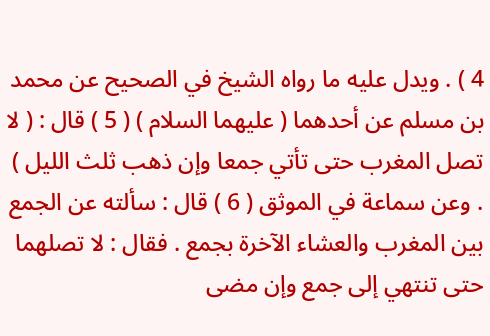4 ) . ويدل عليه ما رواه الشيخ في الصحيح عن محمد بن مسلم عن أحدهما ( عليهما السلام ) ( 5 ) قال : ( لا تصل المغرب حتى تأتي جمعا وإن ذهب ثلث الليل ) . وعن سماعة في الموثق ( 6 ) قال : سألته عن الجمع بين المغرب والعشاء الآخرة بجمع . فقال : لا تصلهما حتى تنتهي إلى جمع وإن مضى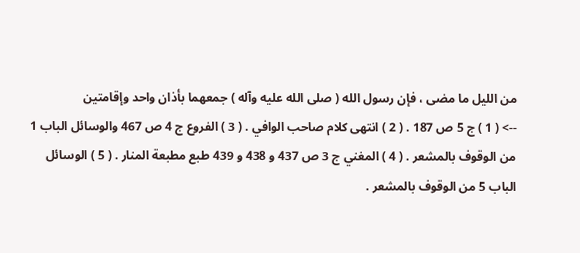من الليل ما مضى ، فإن رسول الله ( صلى الله عليه وآله ) جمعهما بأذان واحد وإقامتين
--> ( 1 ) ج 5 ص 187 . ( 2 ) انتهى كلام صاحب الوافي . ( 3 ) الفروع ج 4 ص 467 والوسائل الباب 1 من الوقوف بالمشعر . ( 4 ) المغني ج 3 ص 437 و 438 و 439 طبع مطبعة المنار . ( 5 ) الوسائل الباب 5 من الوقوف بالمشعر .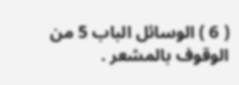( 6 ) الوسائل الباب 5 من الوقوف بالمشعر .